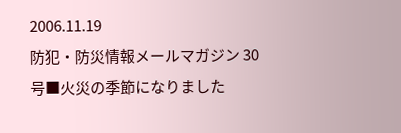2006.11.19
防犯・防災情報メールマガジン 30号■火災の季節になりました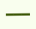━━━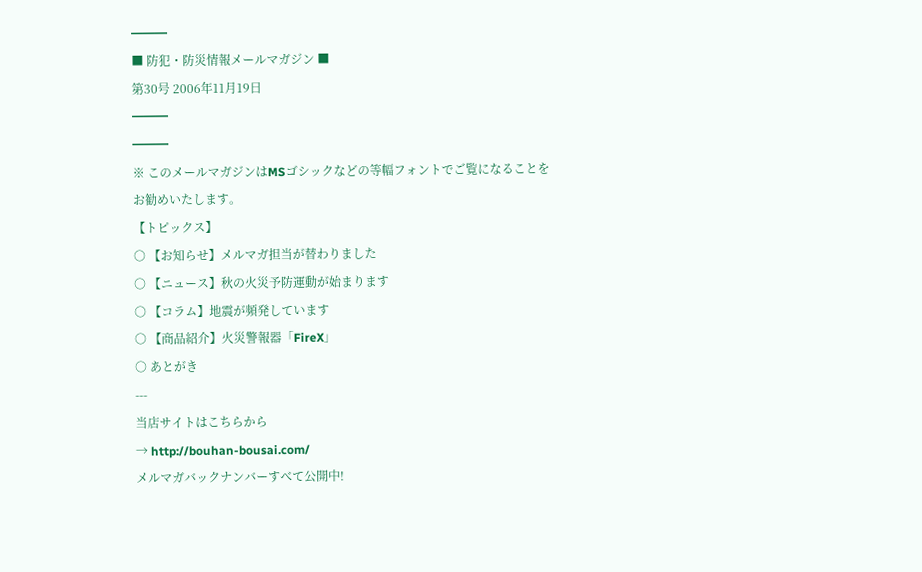━━━
■ 防犯・防災情報メールマガジン ■
第30号 2006年11月19日
━━━
━━━
※ このメールマガジンはMSゴシックなどの等幅フォントでご覧になることを
お勧めいたします。
【トピックス】
○ 【お知らせ】メルマガ担当が替わりました
○ 【ニュース】秋の火災予防運動が始まります
○ 【コラム】地震が頻発しています
○ 【商品紹介】火災警報器「FireX」
○ あとがき
---
当店サイトはこちらから
→ http://bouhan-bousai.com/
メルマガバックナンバーすべて公開中!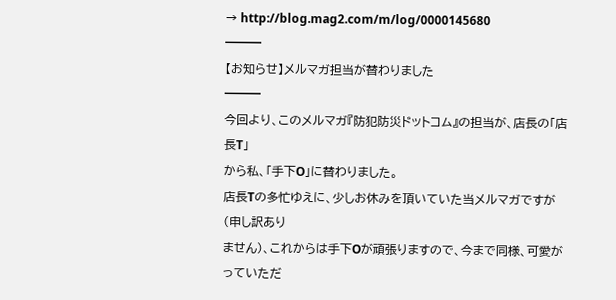→ http://blog.mag2.com/m/log/0000145680
━━━
【お知らせ】メルマガ担当が替わりました
━━━
今回より、このメルマガ『防犯防災ドットコム』の担当が、店長の「店長T」
から私、「手下O」に替わりました。
店長Tの多忙ゆえに、少しお休みを頂いていた当メルマガですが(申し訳あり
ません)、これからは手下Oが頑張りますので、今まで同様、可愛がっていただ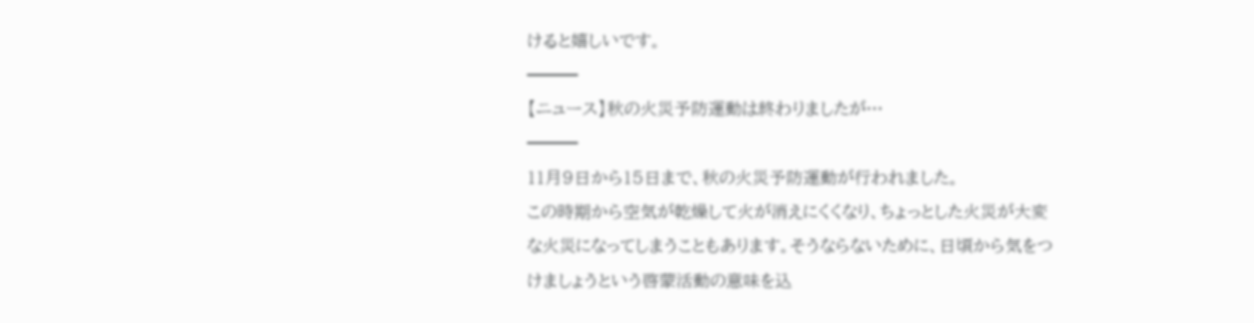けると嬉しいです。
━━━
【ニュース】秋の火災予防運動は終わりましたが…
━━━
11月9日から15日まで、秋の火災予防運動が行われました。
この時期から空気が乾燥して火が消えにくくなり、ちょっとした火災が大変
な火災になってしまうこともあります。そうならないために、日頃から気をつ
けましょうという啓蒙活動の意味を込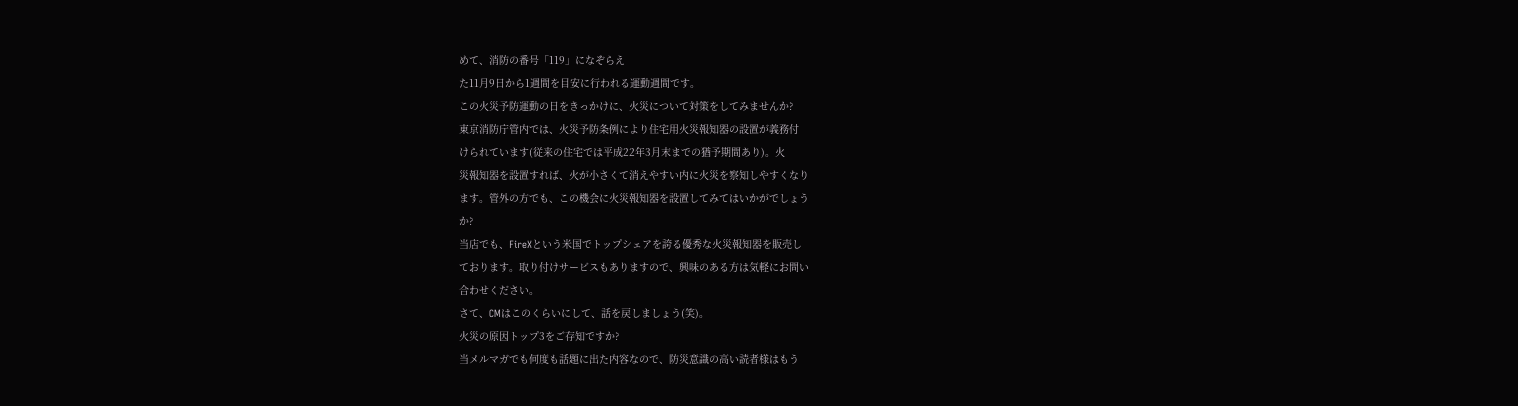めて、消防の番号「119」になぞらえ
た11月9日から1週間を目安に行われる運動週間です。
この火災予防運動の日をきっかけに、火災について対策をしてみませんか?
東京消防庁管内では、火災予防条例により住宅用火災報知器の設置が義務付
けられています(従来の住宅では平成22年3月末までの猶予期間あり)。火
災報知器を設置すれば、火が小さくて消えやすい内に火災を察知しやすくなり
ます。管外の方でも、この機会に火災報知器を設置してみてはいかがでしょう
か?
当店でも、FireXという米国でトップシェアを誇る優秀な火災報知器を販売し
ております。取り付けサービスもありますので、興味のある方は気軽にお問い
合わせください。
さて、CMはこのくらいにして、話を戻しましょう(笑)。
火災の原因トップ3をご存知ですか?
当メルマガでも何度も話題に出た内容なので、防災意識の高い読者様はもう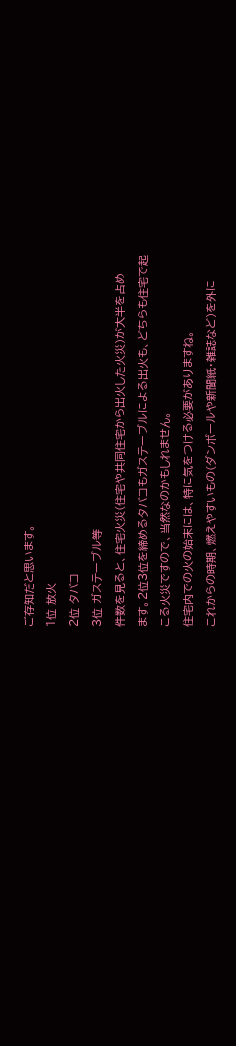ご存知だと思います。
1位 放火
2位 タバコ
3位 ガステーブル等
件数を見ると、住宅火災(住宅や共同住宅から出火した火災)が大半を占め
ます。2位3位を締めるタバコもガステーブルによる出火も、どちらも住宅で起
こる火災ですので、当然なのかもしれません。
住宅内での火の始末には、特に気をつける必要がありますね。
これからの時期、燃えやすいもの(ダンボールや新聞紙・雑誌など)を外に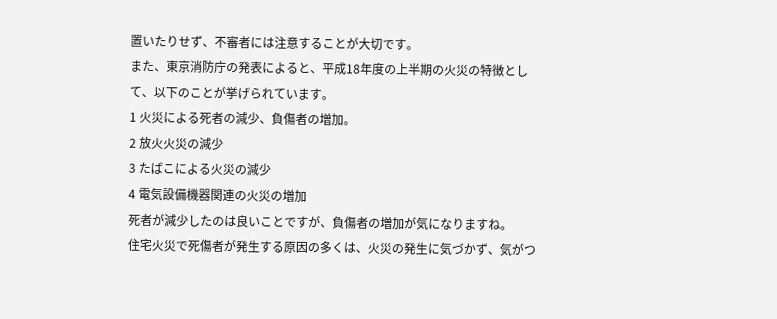置いたりせず、不審者には注意することが大切です。
また、東京消防庁の発表によると、平成18年度の上半期の火災の特徴とし
て、以下のことが挙げられています。
1 火災による死者の減少、負傷者の増加。
2 放火火災の減少
3 たばこによる火災の減少
4 電気設備機器関連の火災の増加
死者が減少したのは良いことですが、負傷者の増加が気になりますね。
住宅火災で死傷者が発生する原因の多くは、火災の発生に気づかず、気がつ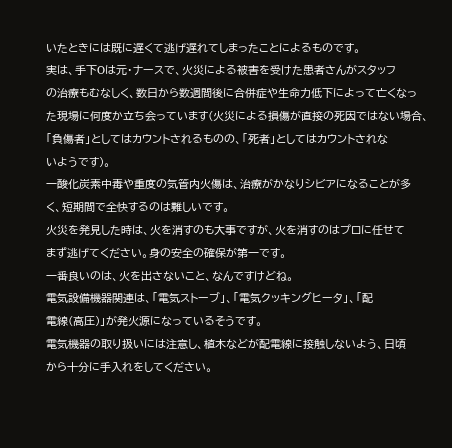いたときには既に遅くて逃げ遅れてしまったことによるものです。
実は、手下Oは元・ナースで、火災による被害を受けた患者さんがスタッフ
の治療もむなしく、数日から数週間後に合併症や生命力低下によって亡くなっ
た現場に何度か立ち会っています(火災による損傷が直接の死因ではない場合、
「負傷者」としてはカウントされるものの、「死者」としてはカウントされな
いようです)。
一酸化炭素中毒や重度の気管内火傷は、治療がかなりシビアになることが多
く、短期間で全快するのは難しいです。
火災を発見した時は、火を消すのも大事ですが、火を消すのはプロに任せて
まず逃げてください。身の安全の確保が第一です。
一番良いのは、火を出さないこと、なんですけどね。
電気設備機器関連は、「電気ストーブ」、「電気クッキングヒータ」、「配
電線(高圧)」が発火源になっているそうです。
電気機器の取り扱いには注意し、植木などが配電線に接触しないよう、日頃
から十分に手入れをしてください。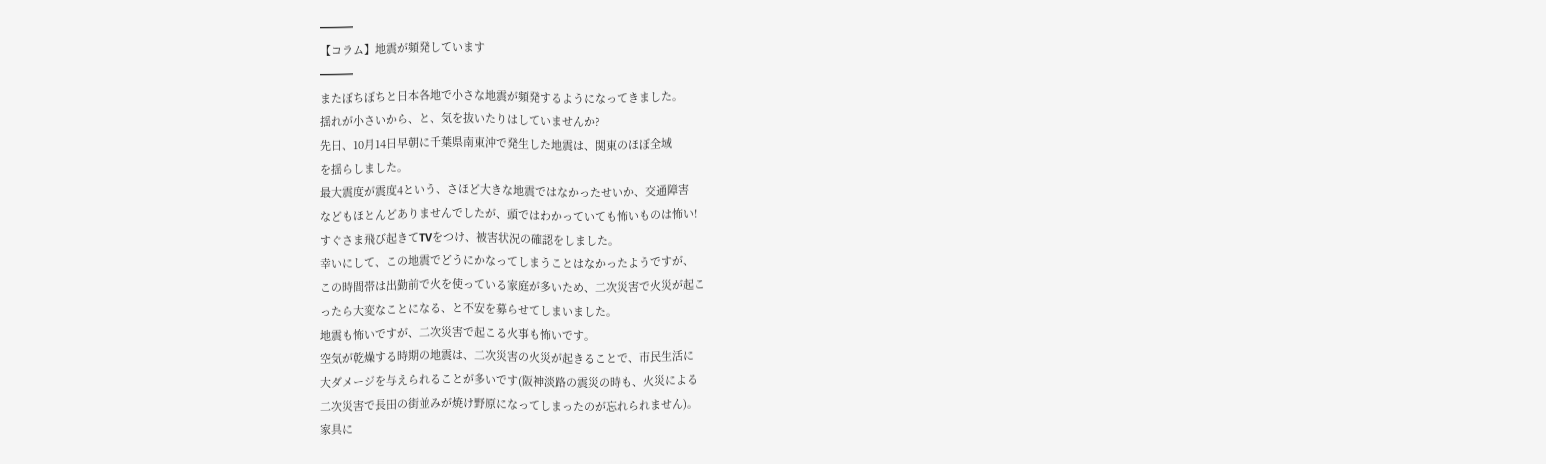━━━
【コラム】地震が頻発しています
━━━
またぼちぼちと日本各地で小さな地震が頻発するようになってきました。
揺れが小さいから、と、気を抜いたりはしていませんか?
先日、10月14日早朝に千葉県南東沖で発生した地震は、関東のほぼ全域
を揺らしました。
最大震度が震度4という、さほど大きな地震ではなかったせいか、交通障害
などもほとんどありませんでしたが、頭ではわかっていても怖いものは怖い!
すぐさま飛び起きてTVをつけ、被害状況の確認をしました。
幸いにして、この地震でどうにかなってしまうことはなかったようですが、
この時間帯は出勤前で火を使っている家庭が多いため、二次災害で火災が起こ
ったら大変なことになる、と不安を募らせてしまいました。
地震も怖いですが、二次災害で起こる火事も怖いです。
空気が乾燥する時期の地震は、二次災害の火災が起きることで、市民生活に
大ダメージを与えられることが多いです(阪神淡路の震災の時も、火災による
二次災害で長田の街並みが焼け野原になってしまったのが忘れられません)。
家具に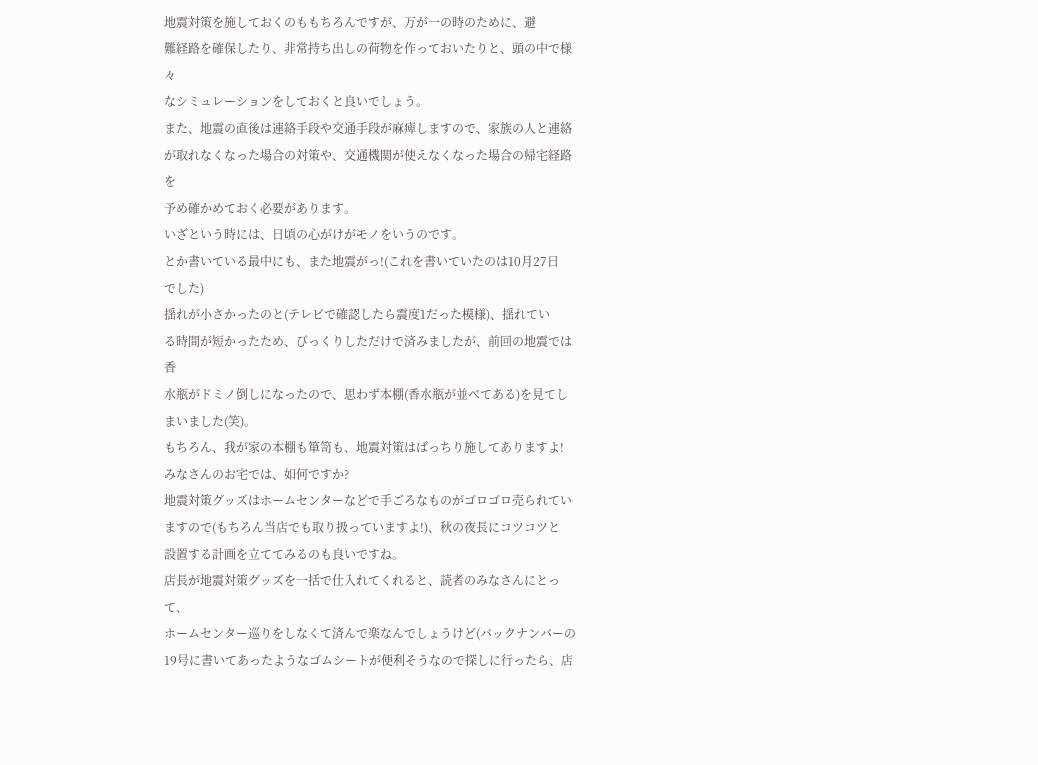地震対策を施しておくのももちろんですが、万が一の時のために、避
難経路を確保したり、非常持ち出しの荷物を作っておいたりと、頭の中で様々
なシミュレーションをしておくと良いでしょう。
また、地震の直後は連絡手段や交通手段が麻痺しますので、家族の人と連絡
が取れなくなった場合の対策や、交通機関が使えなくなった場合の帰宅経路を
予め確かめておく必要があります。
いざという時には、日頃の心がけがモノをいうのです。
とか書いている最中にも、また地震がっ!(これを書いていたのは10月27日
でした)
揺れが小さかったのと(テレビで確認したら震度1だった模様)、揺れてい
る時間が短かったため、びっくりしただけで済みましたが、前回の地震では香
水瓶がドミノ倒しになったので、思わず本棚(香水瓶が並べてある)を見てし
まいました(笑)。
もちろん、我が家の本棚も箪笥も、地震対策はばっちり施してありますよ!
みなさんのお宅では、如何ですか?
地震対策グッズはホームセンターなどで手ごろなものがゴロゴロ売られてい
ますので(もちろん当店でも取り扱っていますよ!)、秋の夜長にコツコツと
設置する計画を立ててみるのも良いですね。
店長が地震対策グッズを一括で仕入れてくれると、読者のみなさんにとって、
ホームセンター巡りをしなくて済んで楽なんでしょうけど(バックナンバーの
19号に書いてあったようなゴムシートが便利そうなので探しに行ったら、店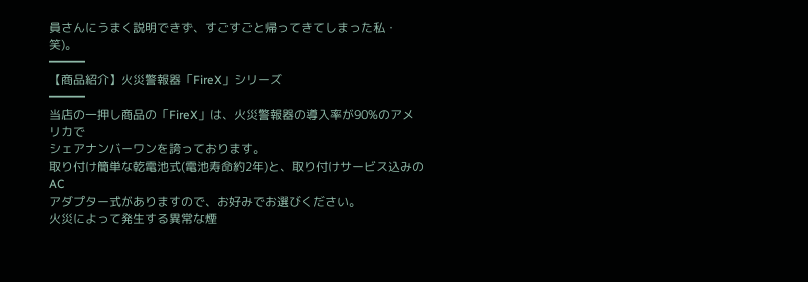員さんにうまく説明できず、すごすごと帰ってきてしまった私・笑)。
━━━
【商品紹介】火災警報器「FireX」シリーズ
━━━
当店の一押し商品の「FireX」は、火災警報器の導入率が90%のアメリカで
シェアナンバーワンを誇っております。
取り付け簡単な乾電池式(電池寿命約2年)と、取り付けサービス込みのAC
アダプター式がありますので、お好みでお選びください。
火災によって発生する異常な煙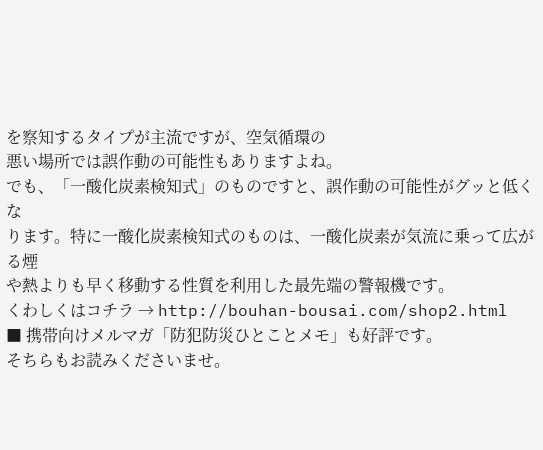を察知するタイプが主流ですが、空気循環の
悪い場所では誤作動の可能性もありますよね。
でも、「一酸化炭素検知式」のものですと、誤作動の可能性がグッと低くな
ります。特に一酸化炭素検知式のものは、一酸化炭素が気流に乗って広がる煙
や熱よりも早く移動する性質を利用した最先端の警報機です。
くわしくはコチラ → http://bouhan-bousai.com/shop2.html
■ 携帯向けメルマガ「防犯防災ひとことメモ」も好評です。
そちらもお読みくださいませ。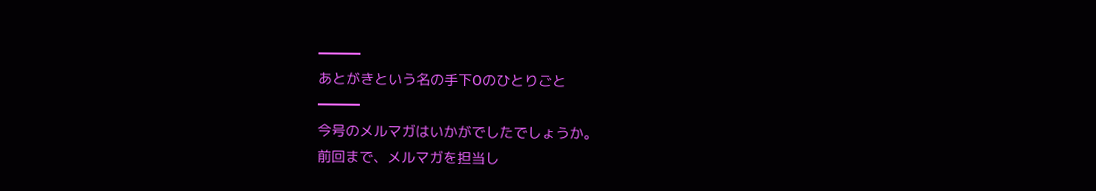━━━
あとがきという名の手下Oのひとりごと
━━━
今号のメルマガはいかがでしたでしょうか。
前回まで、メルマガを担当し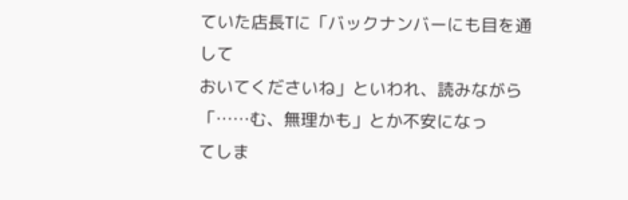ていた店長Tに「バックナンバーにも目を通して
おいてくださいね」といわれ、読みながら「……む、無理かも」とか不安になっ
てしま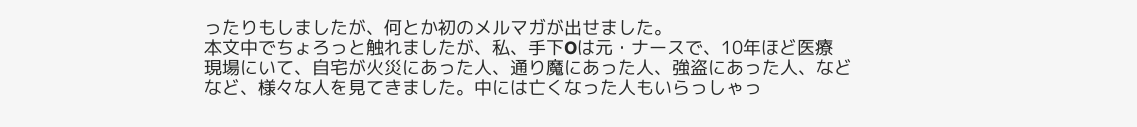ったりもしましたが、何とか初のメルマガが出せました。
本文中でちょろっと触れましたが、私、手下Oは元・ナースで、10年ほど医療
現場にいて、自宅が火災にあった人、通り魔にあった人、強盗にあった人、など
など、様々な人を見てきました。中には亡くなった人もいらっしゃっ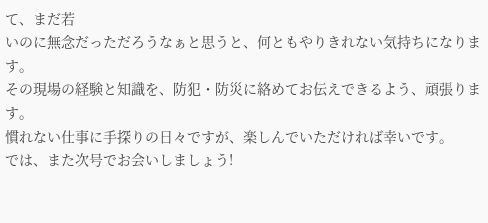て、まだ若
いのに無念だっただろうなぁと思うと、何ともやりきれない気持ちになります。
その現場の経験と知識を、防犯・防災に絡めてお伝えできるよう、頑張ります。
慣れない仕事に手探りの日々ですが、楽しんでいただければ幸いです。
では、また次号でお会いしましょう!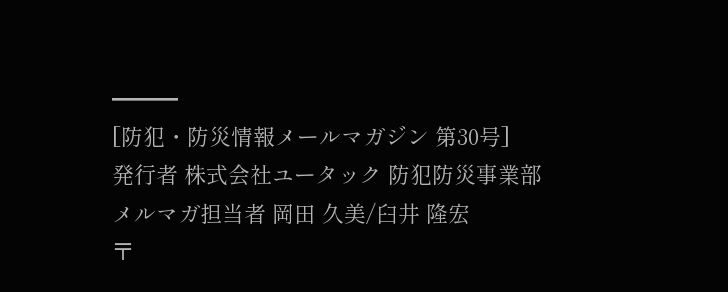━━━
[防犯・防災情報メールマガジン 第30号]
発行者 株式会社ユータック 防犯防災事業部
メルマガ担当者 岡田 久美/臼井 隆宏
〒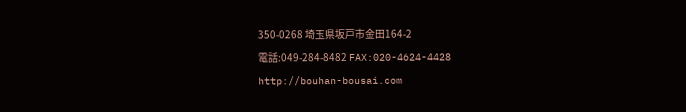350-0268 埼玉県坂戸市金田164-2
電話:049-284-8482 FAX:020-4624-4428
http://bouhan-bousai.com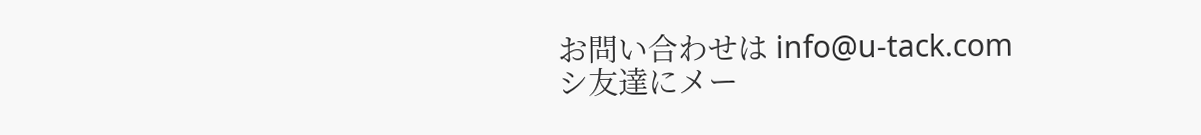お問い合わせは info@u-tack.com
シ友達にメー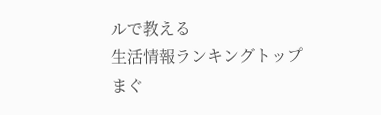ルで教える
生活情報ランキングトップ
まぐ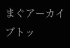まぐアーカイブトッ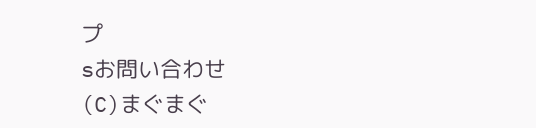プ
sお問い合わせ
(C)まぐまぐ